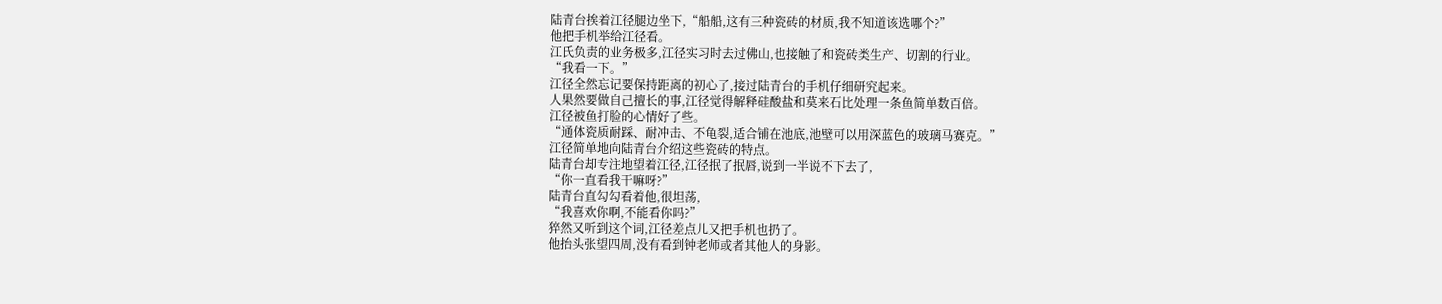陆青台挨着江径腿边坐下,“船船,这有三种瓷砖的材质,我不知道该选哪个?”
他把手机举给江径看。
江氏负责的业务极多,江径实习时去过佛山,也接触了和瓷砖类生产、切割的行业。
“我看一下。”
江径全然忘记要保持距离的初心了,接过陆青台的手机仔细研究起来。
人果然要做自己擅长的事,江径觉得解释硅酸盐和莫来石比处理一条鱼简单数百倍。
江径被鱼打脸的心情好了些。
“通体瓷质耐踩、耐冲击、不龟裂,适合铺在池底,池壁可以用深蓝色的玻璃马赛克。”
江径简单地向陆青台介绍这些瓷砖的特点。
陆青台却专注地望着江径,江径抿了抿唇,说到一半说不下去了,
“你一直看我干嘛呀?”
陆青台直勾勾看着他,很坦荡,
“我喜欢你啊,不能看你吗?”
猝然又听到这个词,江径差点儿又把手机也扔了。
他抬头张望四周,没有看到钟老师或者其他人的身影。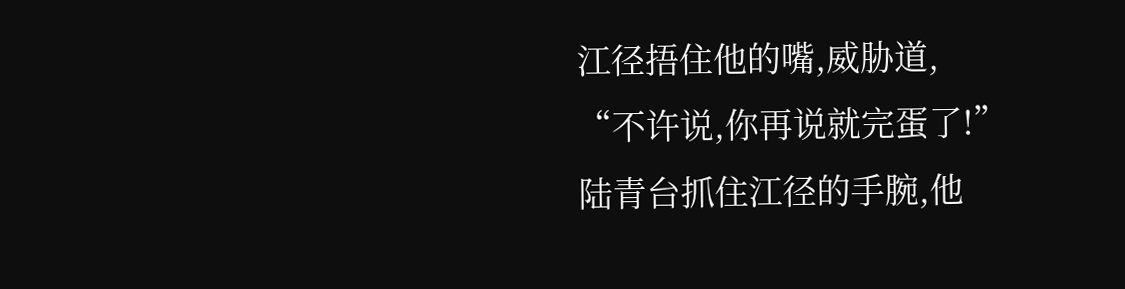江径捂住他的嘴,威胁道,
“不许说,你再说就完蛋了!”
陆青台抓住江径的手腕,他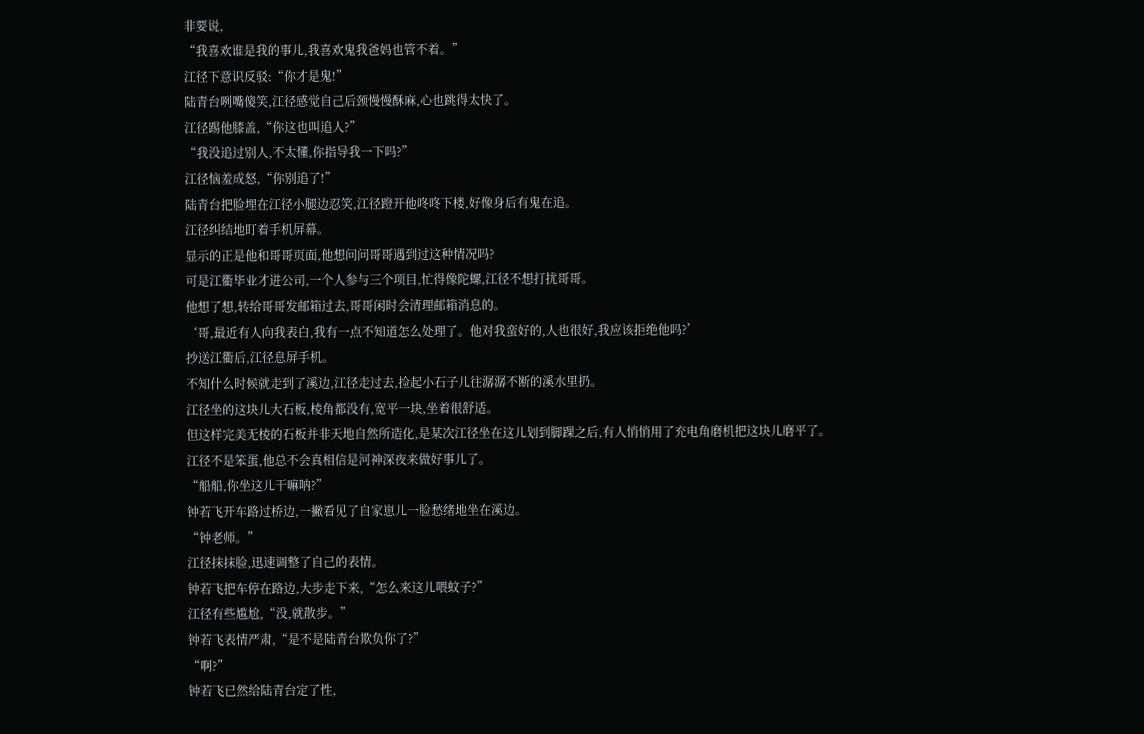非要说,
“我喜欢谁是我的事儿,我喜欢鬼我爸妈也管不着。”
江径下意识反驳:“你才是鬼!”
陆青台咧嘴傻笑,江径感觉自己后颈慢慢酥麻,心也跳得太快了。
江径踢他膝盖,“你这也叫追人?”
“我没追过别人,不太懂,你指导我一下吗?”
江径恼羞成怒,“你别追了!”
陆青台把脸埋在江径小腿边忍笑,江径蹬开他咚咚下楼,好像身后有鬼在追。
江径纠结地盯着手机屏幕。
显示的正是他和哥哥页面,他想问问哥哥遇到过这种情况吗?
可是江衢毕业才进公司,一个人参与三个项目,忙得像陀螺,江径不想打扰哥哥。
他想了想,转给哥哥发邮箱过去,哥哥闲时会清理邮箱消息的。
‘哥,最近有人向我表白,我有一点不知道怎么处理了。他对我蛮好的,人也很好,我应该拒绝他吗?’
抄送江衢后,江径息屏手机。
不知什么时候就走到了溪边,江径走过去,捡起小石子儿往潺潺不断的溪水里扔。
江径坐的这块儿大石板,棱角都没有,宽平一块,坐着很舒适。
但这样完美无棱的石板并非天地自然所造化,是某次江径坐在这儿划到脚踝之后,有人悄悄用了充电角磨机把这块儿磨平了。
江径不是笨蛋,他总不会真相信是河神深夜来做好事儿了。
“船船,你坐这儿干嘛呐?”
钟若飞开车路过桥边,一撇看见了自家崽儿一脸愁绪地坐在溪边。
“钟老师。”
江径抹抹脸,迅速调整了自己的表情。
钟若飞把车停在路边,大步走下来,“怎么来这儿喂蚊子?”
江径有些尴尬,“没,就散步。”
钟若飞表情严肃,“是不是陆青台欺负你了?”
“啊?”
钟若飞已然给陆青台定了性,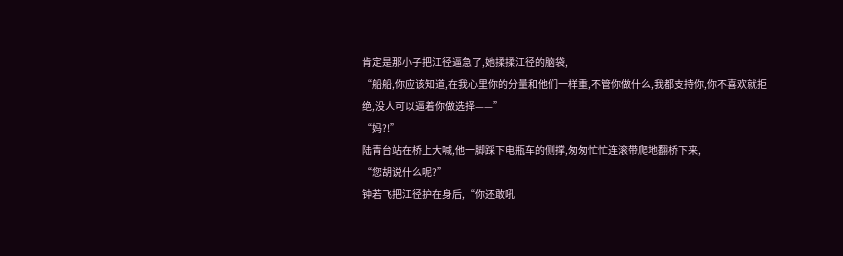肯定是那小子把江径逼急了,她揉揉江径的脑袋,
“船船,你应该知道,在我心里你的分量和他们一样重,不管你做什么,我都支持你,你不喜欢就拒绝,没人可以逼着你做选择——”
“妈?!”
陆青台站在桥上大喊,他一脚踩下电瓶车的侧撑,匆匆忙忙连滚带爬地翻桥下来,
“您胡说什么呢?”
钟若飞把江径护在身后,“你还敢吼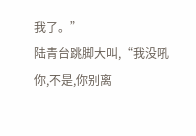我了。”
陆青台跳脚大叫,“我没吼你,不是,你别离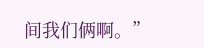间我们俩啊。”